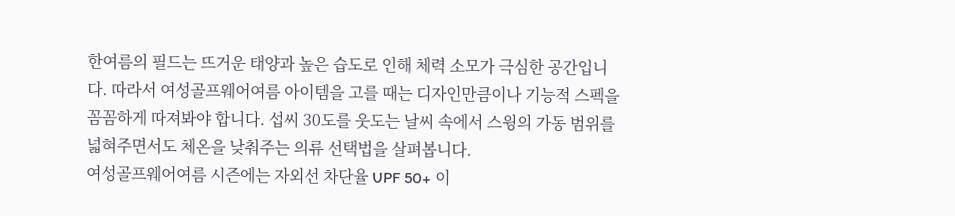한여름의 필드는 뜨거운 태양과 높은 습도로 인해 체력 소모가 극심한 공간입니다. 따라서 여성골프웨어여름 아이템을 고를 때는 디자인만큼이나 기능적 스펙을 꼼꼼하게 따져봐야 합니다. 섭씨 30도를 웃도는 날씨 속에서 스윙의 가동 범위를 넓혀주면서도 체온을 낮춰주는 의류 선택법을 살펴봅니다.
여성골프웨어여름 시즌에는 자외선 차단율 UPF 50+ 이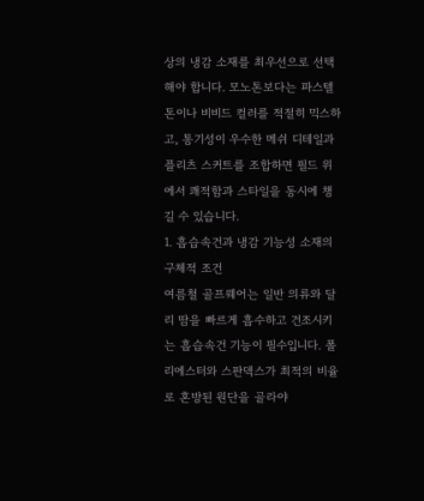상의 냉감 소재를 최우선으로 선택해야 합니다. 모노톤보다는 파스텔톤이나 비비드 컬러를 적절히 믹스하고, 통기성이 우수한 메쉬 디테일과 플리츠 스커트를 조합하면 필드 위에서 쾌적함과 스타일을 동시에 챙길 수 있습니다.
1. 흡습속건과 냉감 기능성 소재의 구체적 조건
여름철 골프웨어는 일반 의류와 달리 땀을 빠르게 흡수하고 건조시키는 흡습속건 기능이 필수입니다. 폴리에스터와 스판덱스가 최적의 비율로 혼방된 원단을 골라야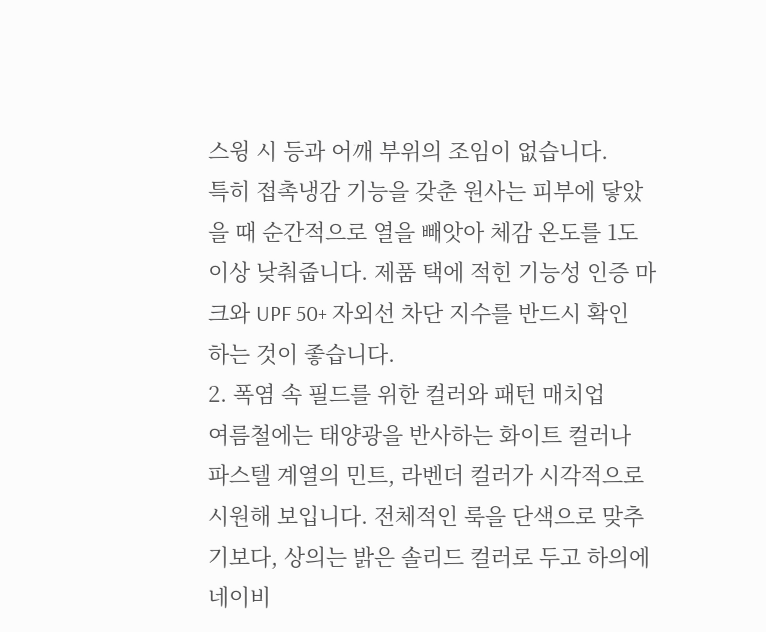스윙 시 등과 어깨 부위의 조임이 없습니다.
특히 접촉냉감 기능을 갖춘 원사는 피부에 닿았을 때 순간적으로 열을 빼앗아 체감 온도를 1도 이상 낮춰줍니다. 제품 택에 적힌 기능성 인증 마크와 UPF 50+ 자외선 차단 지수를 반드시 확인하는 것이 좋습니다.
2. 폭염 속 필드를 위한 컬러와 패턴 매치업
여름철에는 태양광을 반사하는 화이트 컬러나 파스텔 계열의 민트, 라벤더 컬러가 시각적으로 시원해 보입니다. 전체적인 룩을 단색으로 맞추기보다, 상의는 밝은 솔리드 컬러로 두고 하의에 네이비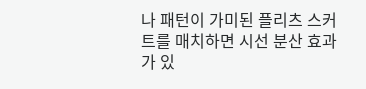나 패턴이 가미된 플리츠 스커트를 매치하면 시선 분산 효과가 있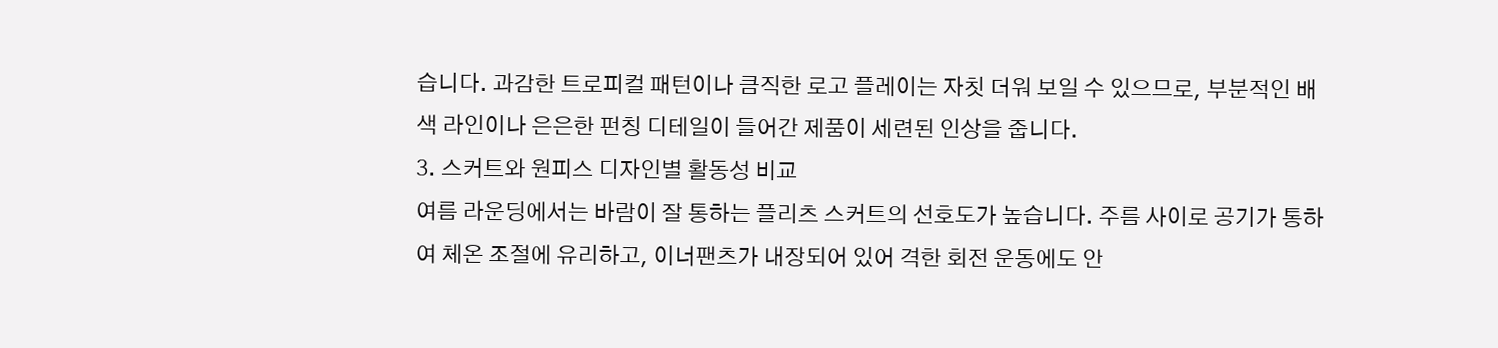습니다. 과감한 트로피컬 패턴이나 큼직한 로고 플레이는 자칫 더워 보일 수 있으므로, 부분적인 배색 라인이나 은은한 펀칭 디테일이 들어간 제품이 세련된 인상을 줍니다.
3. 스커트와 원피스 디자인별 활동성 비교
여름 라운딩에서는 바람이 잘 통하는 플리츠 스커트의 선호도가 높습니다. 주름 사이로 공기가 통하여 체온 조절에 유리하고, 이너팬츠가 내장되어 있어 격한 회전 운동에도 안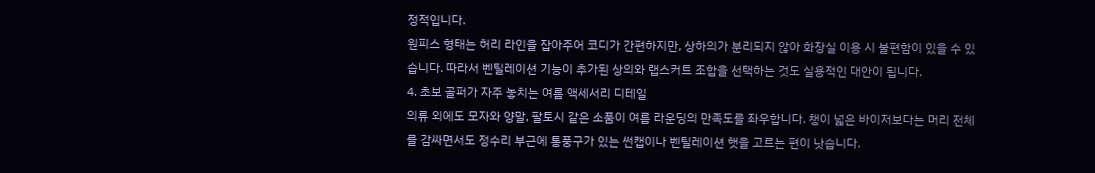정적입니다.
원피스 형태는 허리 라인을 잡아주어 코디가 간편하지만, 상하의가 분리되지 않아 화장실 이용 시 불편함이 있을 수 있습니다. 따라서 벤틸레이션 기능이 추가된 상의와 랩스커트 조합을 선택하는 것도 실용적인 대안이 됩니다.
4. 초보 골퍼가 자주 놓치는 여름 액세서리 디테일
의류 외에도 모자와 양말, 팔토시 같은 소품이 여름 라운딩의 만족도를 좌우합니다. 챙이 넓은 바이저보다는 머리 전체를 감싸면서도 정수리 부근에 통풍구가 있는 썬캡이나 벤틸레이션 햇을 고르는 편이 낫습니다.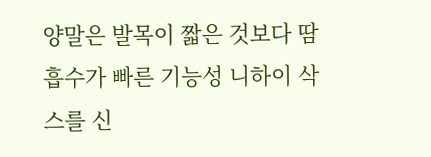양말은 발목이 짧은 것보다 땀 흡수가 빠른 기능성 니하이 삭스를 신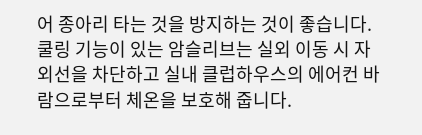어 종아리 타는 것을 방지하는 것이 좋습니다. 쿨링 기능이 있는 암슬리브는 실외 이동 시 자외선을 차단하고 실내 클럽하우스의 에어컨 바람으로부터 체온을 보호해 줍니다.